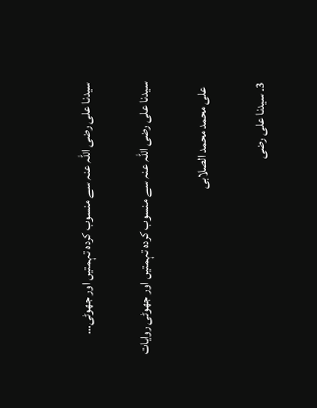سیدنا علی رضی اللہ عنہ سے منسوب کردہ تہمتیں اور جھوٹی…

سیدنا علی رضی اللہ عنہ سے منسوب کردہ تہمتیں اور جھوٹی روایات

  علی محمد محمد الصلابی

3۔ سیدنا علی رضی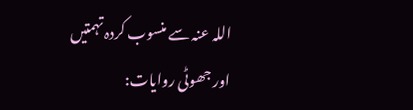اللہ عنہ سے منسوب کردہ تہمتیں اور جھوٹی روایات: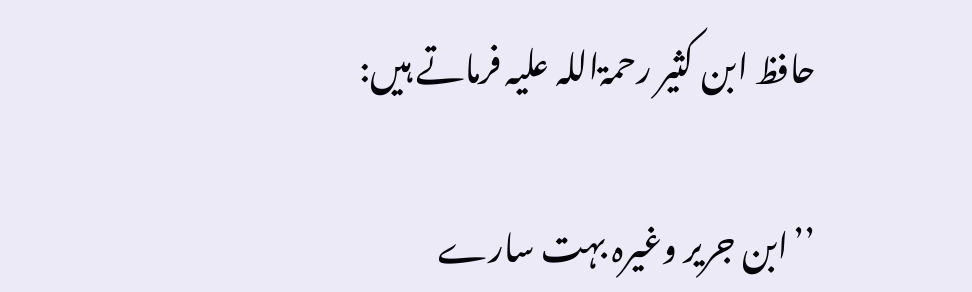حافظ ابن کثیر رحمۃاللہ علیہ فرماتے ہیں:

’’ابن جریر وغیرہ بہت سارے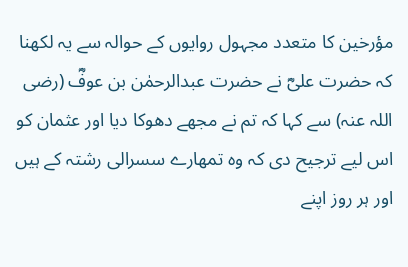مؤرخین کا متعدد مجہول روایوں کے حوالہ سے یہ لکھنا کہ حضرت علیؓ نے حضرت عبدالرحمٰن بن عوفؓ (رضی اللہ عنہ) سے کہا کہ تم نے مجھے دھوکا دیا اور عثمان کو اس لیے ترجیح دی کہ وہ تمھارے سسرالی رشتہ کے ہیں اور ہر روز اپنے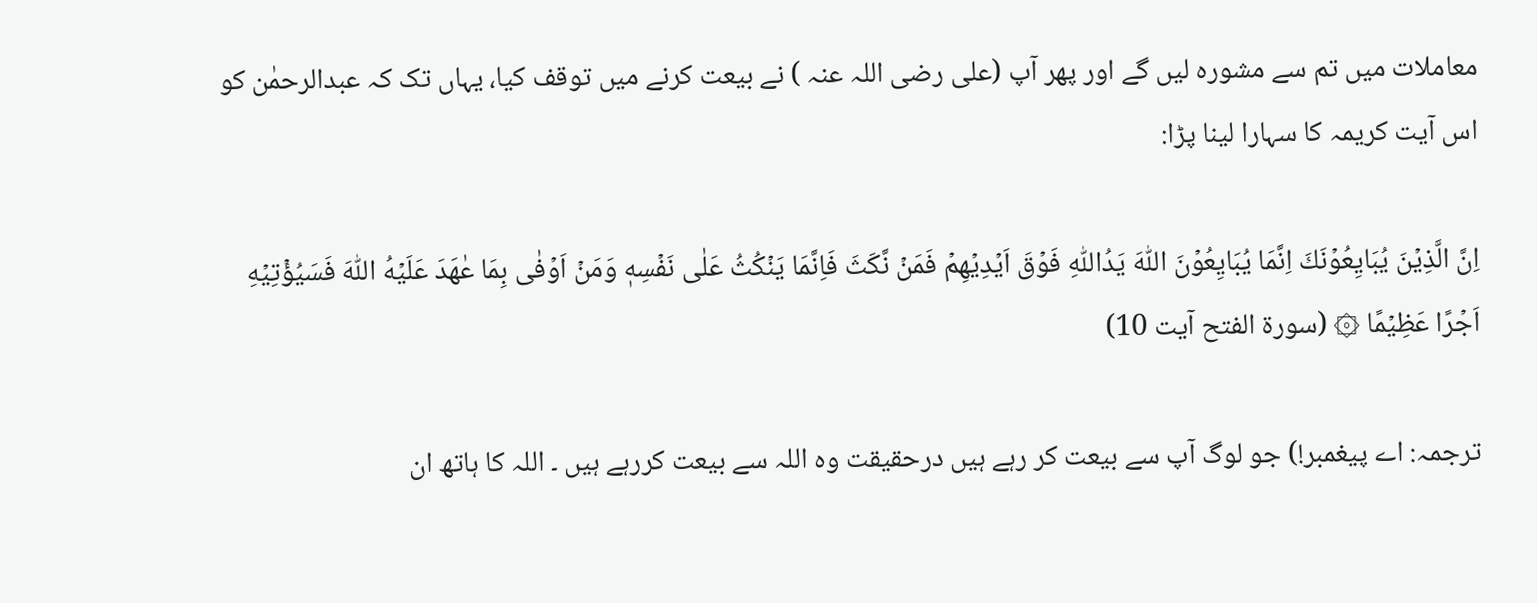معاملات میں تم سے مشورہ لیں گے اور پھر آپ (علی رضی اللہ عنہ ) نے بیعت کرنے میں توقف کیا، یہاں تک کہ عبدالرحمٰن کو اس آیت کریمہ کا سہارا لینا پڑا:

اِنَّ الَّذِيۡنَ يُبَايِعُوۡنَكَ اِنَّمَا يُبَايِعُوۡنَ اللّٰهَ يَدُاللّٰهِ فَوۡقَ اَيۡدِيۡهِمۡ‌ فَمَنۡ نَّكَثَ فَاِنَّمَا يَنۡكُثُ عَلٰى نَفۡسِهٖ‌ وَمَنۡ اَوۡفٰى بِمَا عٰهَدَ عَلَيۡهُ اللّٰهَ فَسَيُؤۡتِيۡهِ اَجۡرًا عَظِيۡمًا ۞ (سورۃ الفتح آیت 10)

ترجمہ: اے پیغمبر!) جو لوگ آپ سے بیعت کر رہے ہیں درحقیقت وہ اللہ سے بیعت کررہے ہیں ۔ اللہ کا ہاتھ ان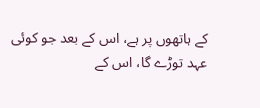کے ہاتھوں پر ہے، اس کے بعد جو کوئی عہد توڑے گا، اس کے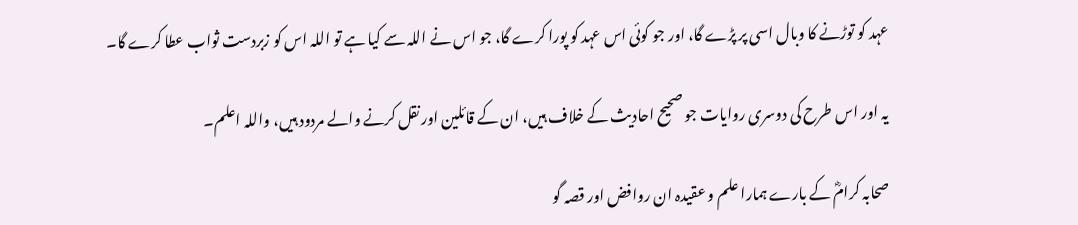عہد کو توڑنے کا وبال اسی پر پڑے گا، اور جو کوئی اس عہد کو پورا کرے گا، جو اس نے اللہ سے کیا ہے تو اللہ اس کو زبردست ثواب عطا کرے گا۔

یہ اور اس طرح کی دوسری روایات جو صحیح احادیث کے خلاف ہیں، ان کے قائلین اور نقل کرنے والے مردود ہیں، واللہ اعلم۔

صحابہ کرامؓ کے بارے ہمارا علم و عقیدہ ان روافض اور قصہ گو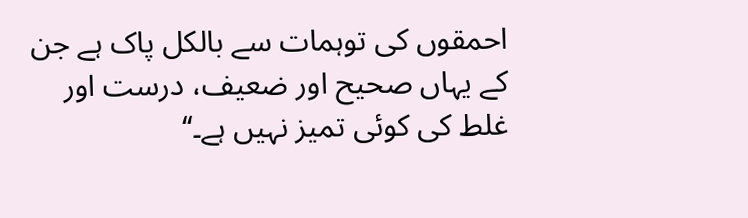احمقوں کی توہمات سے بالکل پاک ہے جن کے یہاں صحیح اور ضعیف، درست اور غلط کی کوئی تمیز نہیں ہے۔‘‘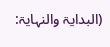(البدایۃ والنہایۃ: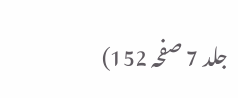جلد 7 صفحہ 152)